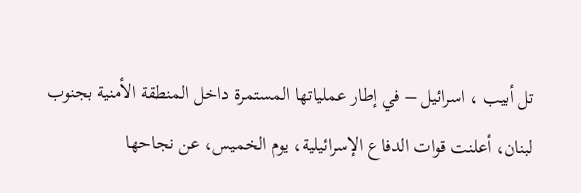تل أبيب ، اسرائيل – في إطار عملياتها المستمرة داخل المنطقة الأمنية بجنوب لبنان، أعلنت قوات الدفاع الإسرائيلية، يوم الخميس، عن نجاحها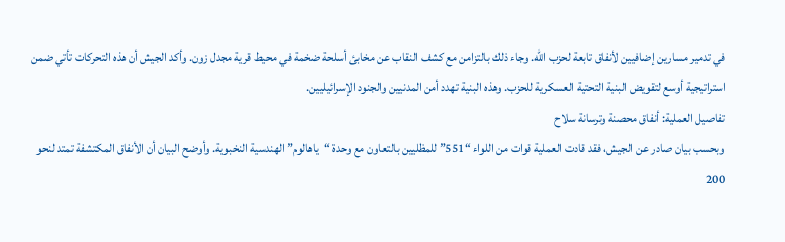في تدمير مسارين إضافيين لأنفاق تابعة لحزب الله. وجاء ذلك بالتزامن مع كشف النقاب عن مخابئ أسلحة ضخمة في محيط قرية مجدل زون. وأكد الجيش أن هذه التحركات تأتي ضمن استراتيجية أوسع لتقويض البنية التحتية العسكرية للحزب. وهذه البنية تهدد أمن المدنيين والجنود الإسرائيليين.
تفاصيل العملية: أنفاق محصنة وترسانة سلاح
وبحسب بيان صادر عن الجيش، فقد قادت العملية قوات من اللواء “551” للمظليين بالتعاون مع وحدة “ياهالوم” الهندسية النخبوية. وأوضح البيان أن الأنفاق المكتشفة تمتد لنحو 200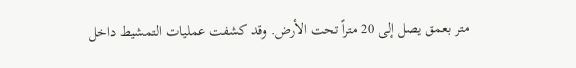متر بعمق يصل إلى 20 متراً تحت الأرض. وقد كشفت عمليات التمشيط داخل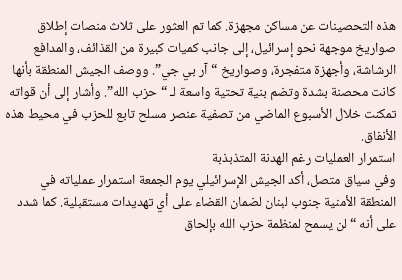هذه التحصينات عن مساكن مجهزة. كما تم العثور على ثلاث منصات إطلاق صواريخ موجهة نحو إسرائيل، إلى جانب كميات كبيرة من القذائف، والمدافع الرشاشة، وأجهزة متفجرة، وصواريخ “آر بي جي”. ووصف الجيش المنطقة بأنها كانت محصنة بشدة وتضم بنية تحتية واسعة لـ “حزب الله”. وأشار إلى أن قواته تمكنت خلال الأسبوع الماضي من تصفية عنصر مسلح تابع للحزب في محيط هذه الأنفاق.
استمرار العمليات رغم الهدنة المتذبذبة
وفي سياق متصل، أكد الجيش الإسرائيلي يوم الجمعة استمرار عملياته في المنطقة الأمنية جنوب لبنان لضمان القضاء على أي تهديدات مستقبلية. كما شدد على أنه “لن يسمح لمنظمة حزب الله بإلحاق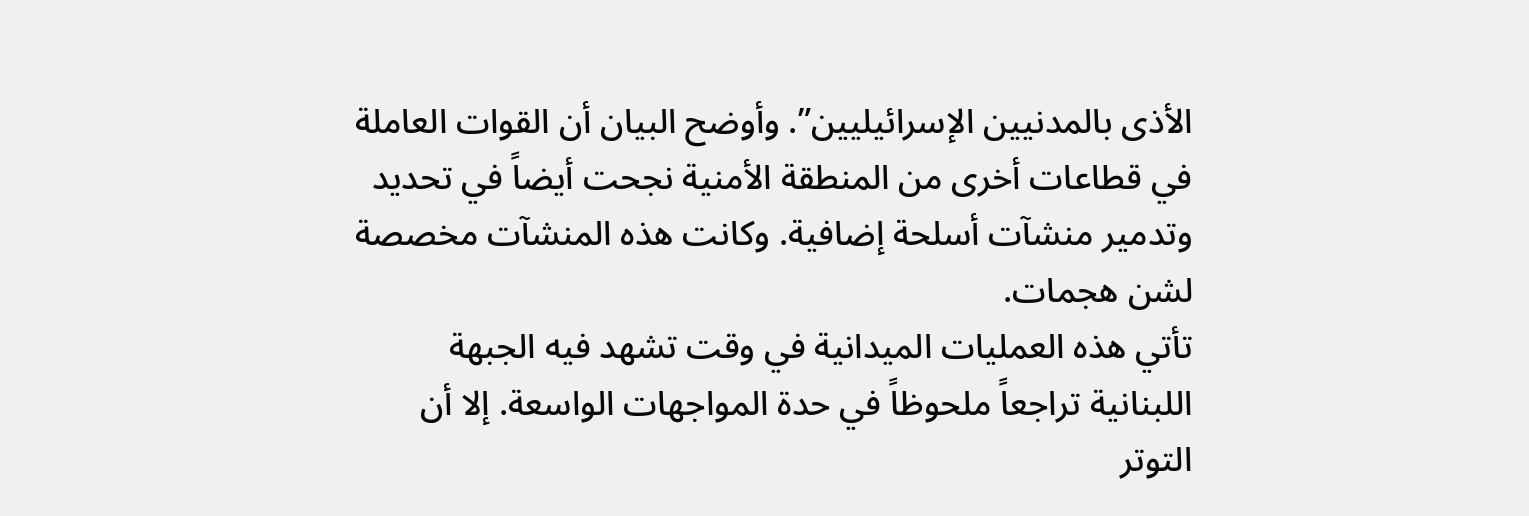الأذى بالمدنيين الإسرائيليين”. وأوضح البيان أن القوات العاملة في قطاعات أخرى من المنطقة الأمنية نجحت أيضاً في تحديد وتدمير منشآت أسلحة إضافية. وكانت هذه المنشآت مخصصة لشن هجمات.
تأتي هذه العمليات الميدانية في وقت تشهد فيه الجبهة اللبنانية تراجعاً ملحوظاً في حدة المواجهات الواسعة. إلا أن التوتر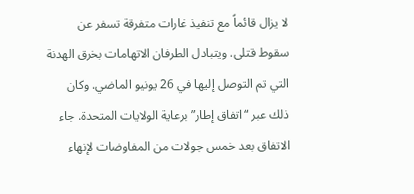لا يزال قائماً مع تنفيذ غارات متفرقة تسفر عن سقوط قتلى. ويتبادل الطرفان الاتهامات بخرق الهدنة التي تم التوصل إليها في 26 يونيو الماضي. وكان ذلك عبر “اتفاق إطار” برعاية الولايات المتحدة. جاء الاتفاق بعد خمس جولات من المفاوضات لإنهاء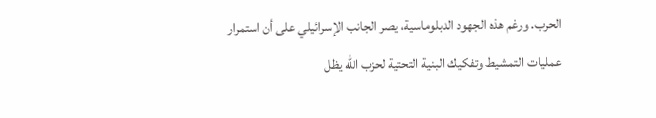الحرب. ورغم هذه الجهود الدبلوماسية، يصر الجانب الإسرائيلي على أن استمرار عمليات التمشيط وتفكيك البنية التحتية لحزب الله يظل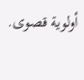أولوية قصوى.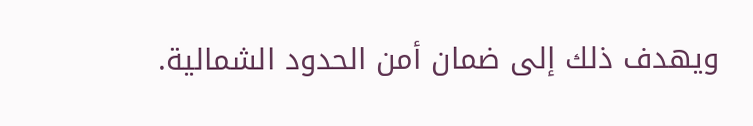ويهدف ذلك إلى ضمان أمن الحدود الشمالية.